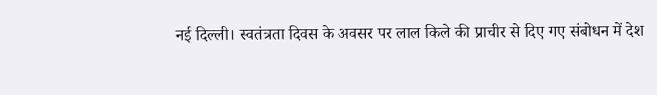नई दिल्ली। स्वतंत्रता दिवस के अवसर पर लाल किले की प्राचीर से दिए गए संबोधन में देश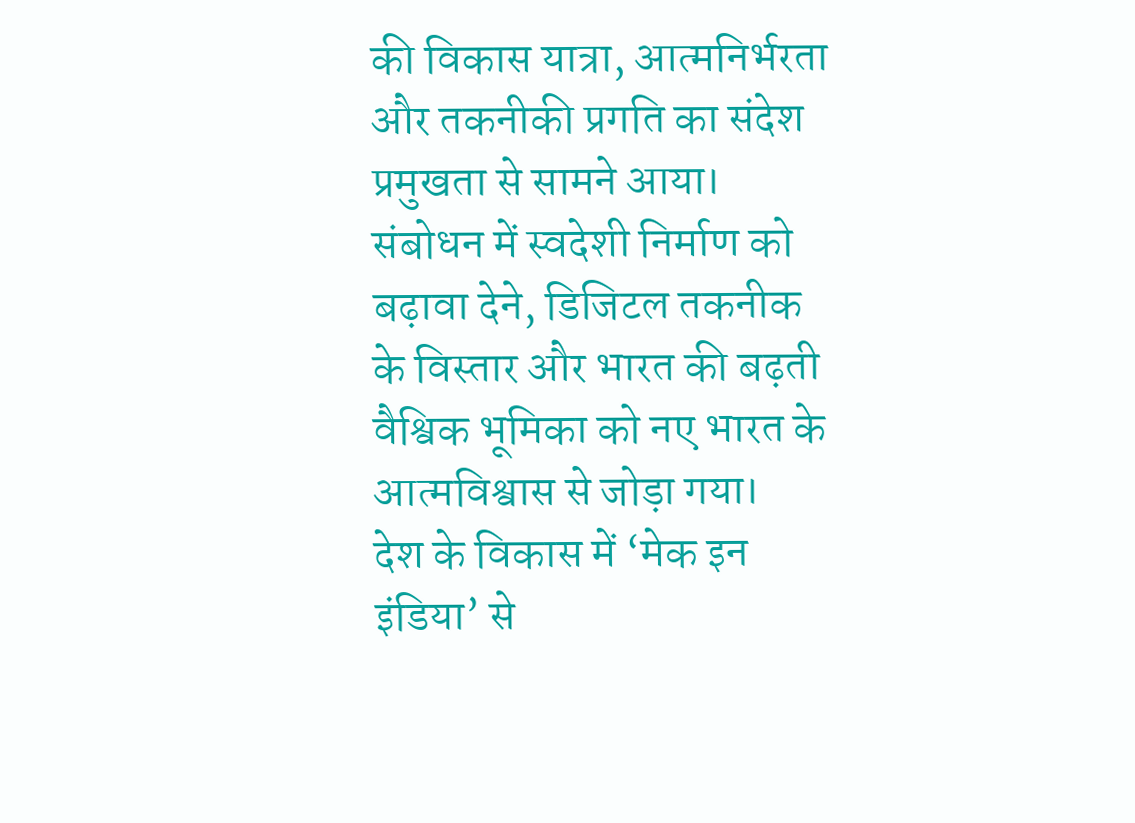की विकास यात्रा, आत्मनिर्भरता और तकनीकी प्रगति का संदेश प्रमुखता से सामने आया। संबोधन में स्वदेशी निर्माण को बढ़ावा देने, डिजिटल तकनीक के विस्तार और भारत की बढ़ती वैश्विक भूमिका को नए भारत के आत्मविश्वास से जोड़ा गया।
देश के विकास में ‘मेक इन इंडिया’ से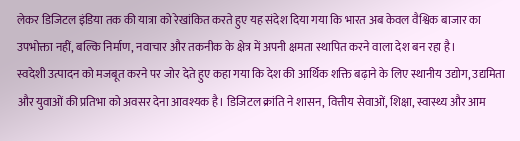लेकर डिजिटल इंडिया तक की यात्रा को रेखांकित करते हुए यह संदेश दिया गया कि भारत अब केवल वैश्विक बाजार का उपभोक्ता नहीं, बल्कि निर्माण, नवाचार और तकनीक के क्षेत्र में अपनी क्षमता स्थापित करने वाला देश बन रहा है।
स्वदेशी उत्पादन को मजबूत करने पर जोर देते हुए कहा गया कि देश की आर्थिक शक्ति बढ़ाने के लिए स्थानीय उद्योग, उद्यमिता और युवाओं की प्रतिभा को अवसर देना आवश्यक है। डिजिटल क्रांति ने शासन, वित्तीय सेवाओं, शिक्षा, स्वास्थ्य और आम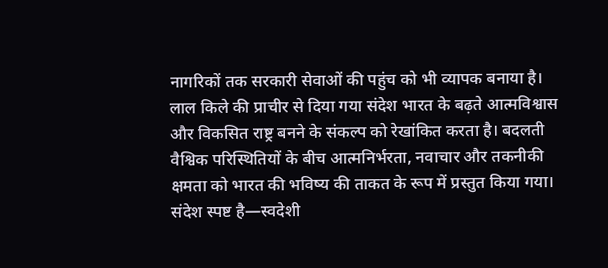नागरिकों तक सरकारी सेवाओं की पहुंच को भी व्यापक बनाया है।
लाल किले की प्राचीर से दिया गया संदेश भारत के बढ़ते आत्मविश्वास और विकसित राष्ट्र बनने के संकल्प को रेखांकित करता है। बदलती वैश्विक परिस्थितियों के बीच आत्मनिर्भरता, नवाचार और तकनीकी क्षमता को भारत की भविष्य की ताकत के रूप में प्रस्तुत किया गया।
संदेश स्पष्ट है—स्वदेशी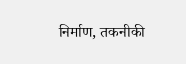निर्माण, तकनीकी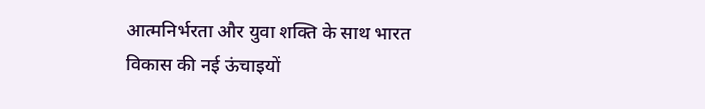आत्मनिर्भरता और युवा शक्ति के साथ भारत विकास की नई ऊंचाइयों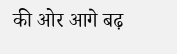की ओर आगे बढ़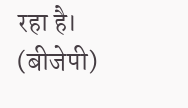रहा है। (बीजेपी)